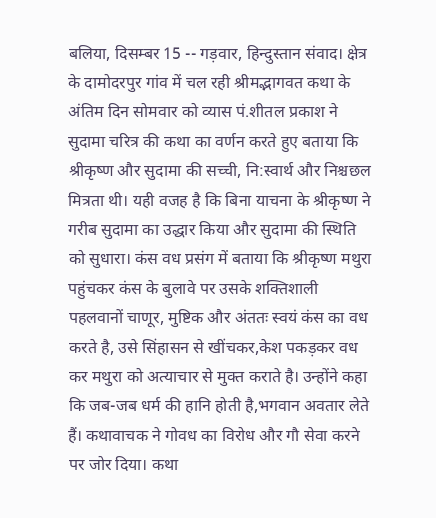बलिया, दिसम्बर 15 -- गड़वार, हिन्दुस्तान संवाद। क्षेत्र के दामोदरपुर गांव में चल रही श्रीमद्भागवत कथा के अंतिम दिन सोमवार को व्यास पं.शीतल प्रकाश ने सुदामा चरित्र की कथा का वर्णन करते हुए बताया कि श्रीकृष्ण और सुदामा की सच्ची, नि:स्वार्थ और निश्चछल मित्रता थी। यही वजह है कि बिना याचना के श्रीकृष्ण ने गरीब सुदामा का उद्धार किया और सुदामा की स्थिति को सुधारा। कंस वध प्रसंग में बताया कि श्रीकृष्ण मथुरा पहुंचकर कंस के बुलावे पर उसके शक्तिशाली पहलवानों चाणूर, मुष्टिक और अंततः स्वयं कंस का वध करते है, उसे सिंहासन से खींचकर,केश पकड़कर वध कर मथुरा को अत्याचार से मुक्त कराते है। उन्होंने कहा कि जब-जब धर्म की हानि होती है,भगवान अवतार लेते हैं। कथावाचक ने गोवध का विरोध और गौ सेवा करने पर जोर दिया। कथा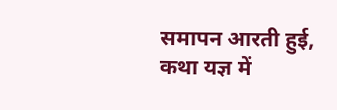समापन आरती हुई, कथा यज्ञ में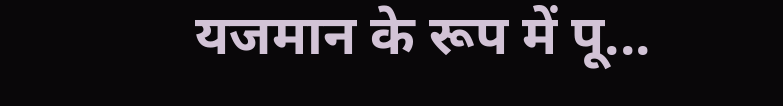यजमान के रूप में पू...